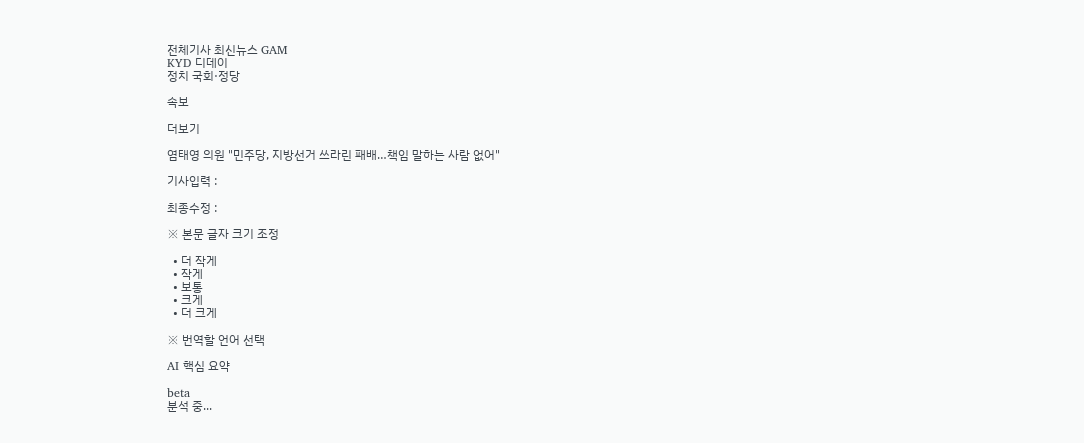전체기사 최신뉴스 GAM
KYD 디데이
정치 국회·정당

속보

더보기

염태영 의원 "민주당, 지방선거 쓰라린 패배…책임 말하는 사람 없어"

기사입력 :

최종수정 :

※ 본문 글자 크기 조정

  • 더 작게
  • 작게
  • 보통
  • 크게
  • 더 크게

※ 번역할 언어 선택

AI 핵심 요약

beta
분석 중...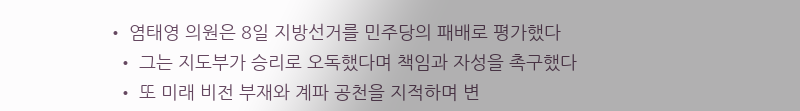• 염태영 의원은 8일 지방선거를 민주당의 패배로 평가했다
  • 그는 지도부가 승리로 오독했다며 책임과 자성을 촉구했다
  • 또 미래 비전 부재와 계파 공천을 지적하며 변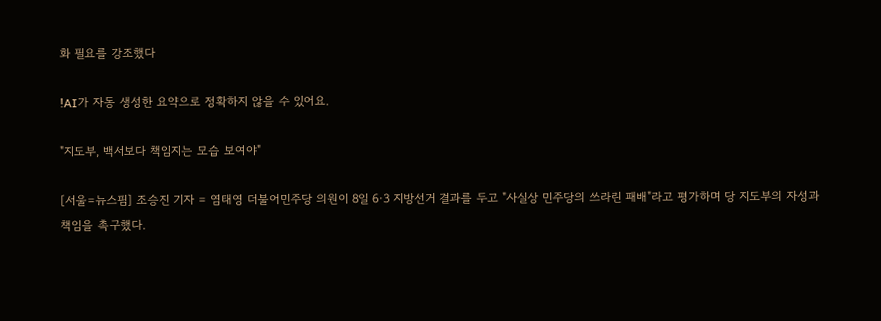화 필요를 강조했다

!AI가 자동 생성한 요약으로 정확하지 않을 수 있어요.

"지도부, 백서보다 책임지는 모습 보여야"

[서울=뉴스핌] 조승진 기자 = 염태영 더불어민주당 의원이 8일 6·3 지방선거 결과를 두고 "사실상 민주당의 쓰라린 패배"라고 평가하며 당 지도부의 자성과 책임을 촉구했다.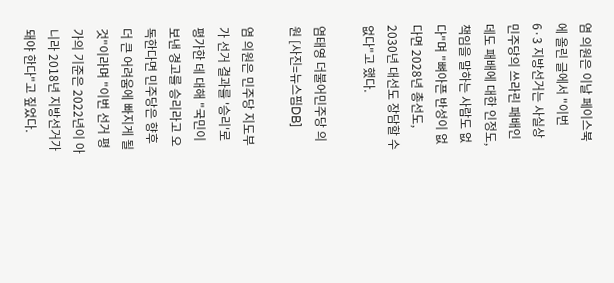염 의원은 이날 페이스북에 올린 글에서 "이번 6·3 지방선거는 사실상 민주당의 쓰라린 패배인데도 패배에 대한 인정도, 책임을 말하는 사람도 없다"며 "뼈아픈 반성이 없다면 2028년 총선도, 2030년 대선도 장담할 수 없다"고 했다.

염태영 더불어민주당 의원 [사진=뉴스핌DB]

염 의원은 민주당 지도부가 선거 결과를 '승리'로 평가한 데 대해 "국민이 보낸 경고를 승리라고 오독한다면 민주당은 향후 더 큰 어려움에 빠지게 될 것"이라며 "이번 선거 평가의 기준은 2022년이 아니라 2018년 지방선거가 돼야 한다"고 짚었다.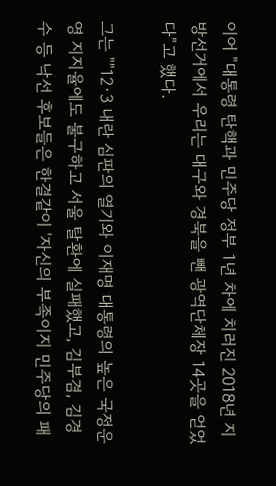이어 "대통령 탄핵과 민주당 정부 1년 차에 치러진 2018년 지방선거에서 우리는 대구와 경북을 뺀 광역단체장 14곳을 얻었다"고 했다.

그는 ""12·3 내란 심판의 열기와 이재명 대통령의 높은 국정운영 지지율에도 불구하고 서울 탈환에 실패했고, 김부겸, 김경수 등 낙선 후보들은 한결같이 '자신의 부족이지 민주당의 패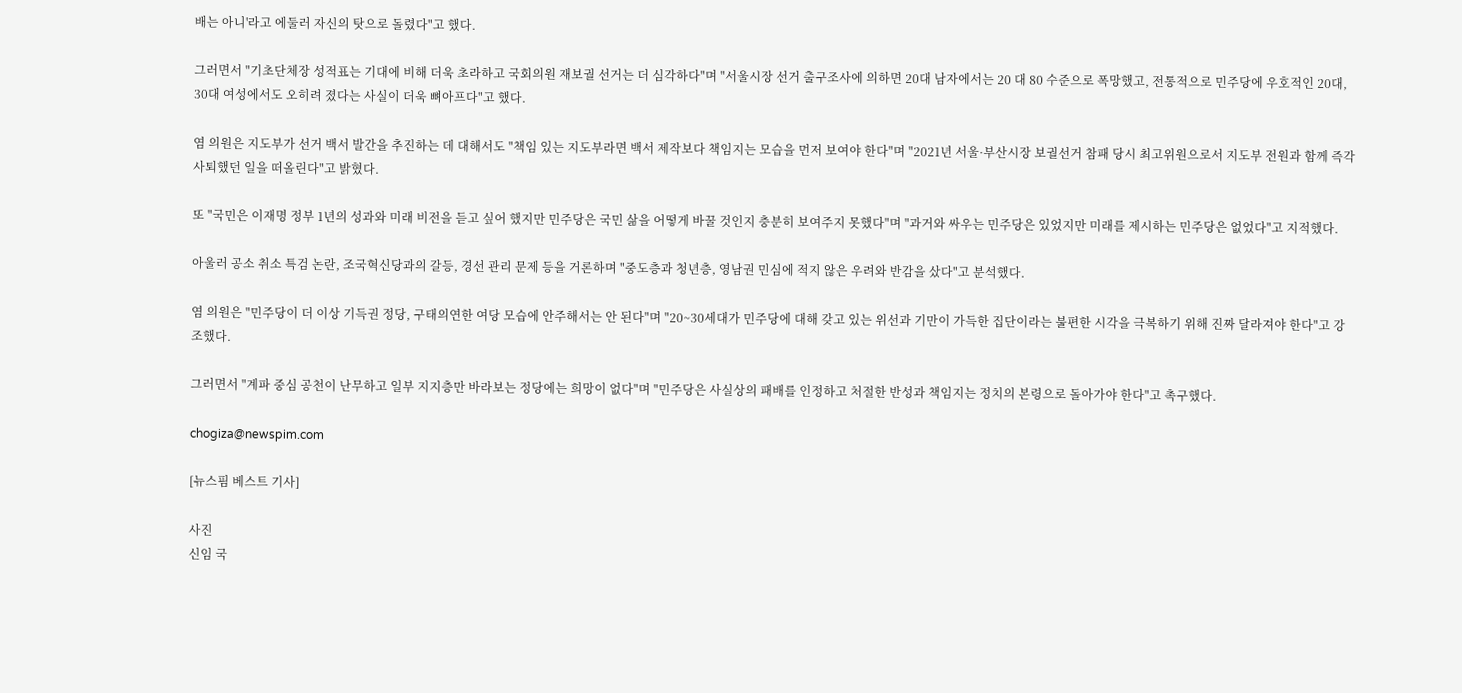배는 아니'라고 에둘러 자신의 탓으로 돌렸다"고 했다.

그러면서 "기초단체장 성적표는 기대에 비해 더욱 초라하고 국회의원 재보궐 선거는 더 심각하다"며 "서울시장 선거 출구조사에 의하면 20대 남자에서는 20 대 80 수준으로 폭망했고, 전통적으로 민주당에 우호적인 20대, 30대 여성에서도 오히려 졌다는 사실이 더욱 뼈아프다"고 했다.

염 의원은 지도부가 선거 백서 발간을 추진하는 데 대해서도 "책임 있는 지도부라면 백서 제작보다 책임지는 모습을 먼저 보여야 한다"며 "2021년 서울·부산시장 보궐선거 참패 당시 최고위원으로서 지도부 전원과 함께 즉각 사퇴했던 일을 떠올린다"고 밝혔다.

또 "국민은 이재명 정부 1년의 성과와 미래 비전을 듣고 싶어 했지만 민주당은 국민 삶을 어떻게 바꿀 것인지 충분히 보여주지 못했다"며 "과거와 싸우는 민주당은 있었지만 미래를 제시하는 민주당은 없었다"고 지적했다.

아울러 공소 취소 특검 논란, 조국혁신당과의 갈등, 경선 관리 문제 등을 거론하며 "중도층과 청년층, 영남권 민심에 적지 않은 우려와 반감을 샀다"고 분석했다.

염 의원은 "민주당이 더 이상 기득권 정당, 구태의연한 여당 모습에 안주해서는 안 된다"며 "20~30세대가 민주당에 대해 갖고 있는 위선과 기만이 가득한 집단이라는 불편한 시각을 극복하기 위해 진짜 달라져야 한다"고 강조했다.

그러면서 "계파 중심 공천이 난무하고 일부 지지층만 바라보는 정당에는 희망이 없다"며 "민주당은 사실상의 패배를 인정하고 처절한 반성과 책임지는 정치의 본령으로 돌아가야 한다"고 촉구했다.

chogiza@newspim.com

[뉴스핌 베스트 기사]

사진
신임 국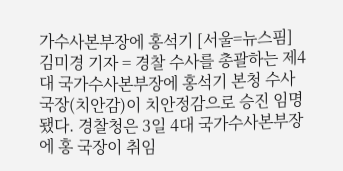가수사본부장에 홍석기 [서울=뉴스핌] 김미경 기자 = 경찰 수사를 총괄하는 제4대 국가수사본부장에 홍석기 본청 수사국장(치안감)이 치안정감으로 승진 임명됐다. 경찰청은 3일 4대 국가수사본부장에 홍 국장이 취임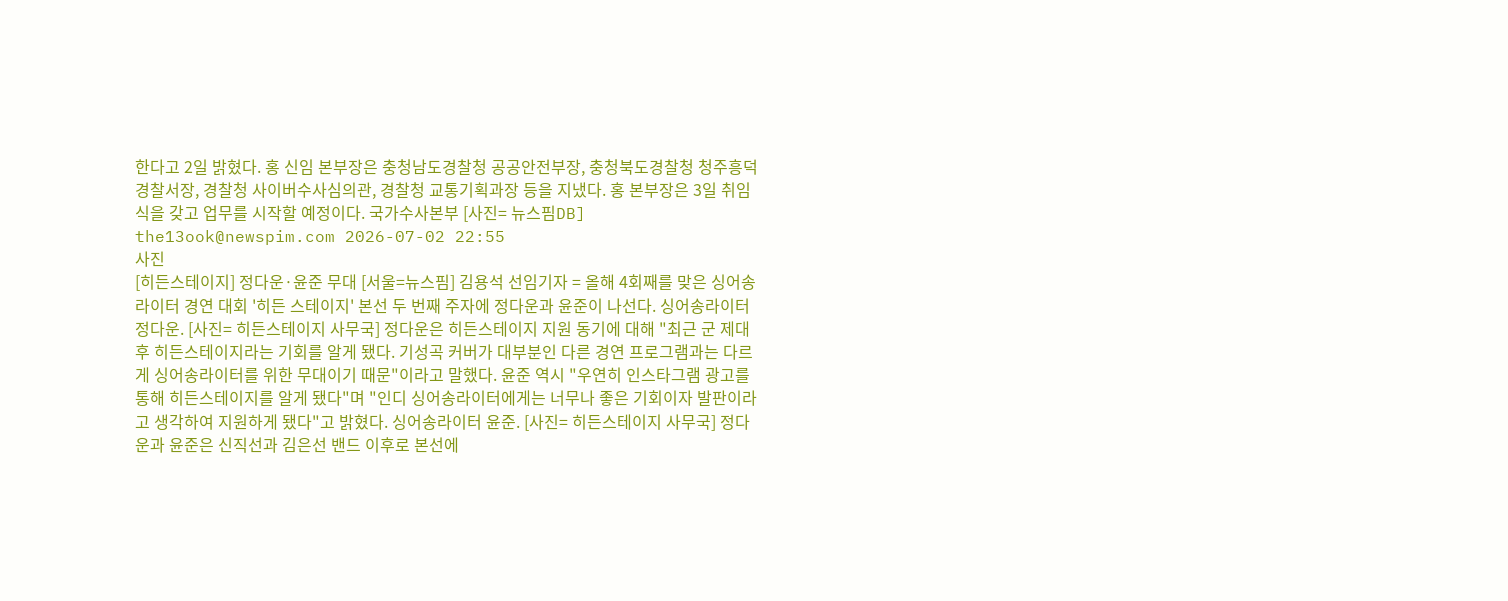한다고 2일 밝혔다. 홍 신임 본부장은 충청남도경찰청 공공안전부장, 충청북도경찰청 청주흥덕경찰서장, 경찰청 사이버수사심의관, 경찰청 교통기획과장 등을 지냈다. 홍 본부장은 3일 취임식을 갖고 업무를 시작할 예정이다. 국가수사본부 [사진= 뉴스핌DB] the13ook@newspim.com 2026-07-02 22:55
사진
[히든스테이지] 정다운·윤준 무대 [서울=뉴스핌] 김용석 선임기자 = 올해 4회째를 맞은 싱어송라이터 경연 대회 '히든 스테이지' 본선 두 번째 주자에 정다운과 윤준이 나선다. 싱어송라이터 정다운. [사진= 히든스테이지 사무국] 정다운은 히든스테이지 지원 동기에 대해 "최근 군 제대 후 히든스테이지라는 기회를 알게 됐다. 기성곡 커버가 대부분인 다른 경연 프로그램과는 다르게 싱어송라이터를 위한 무대이기 때문"이라고 말했다. 윤준 역시 "우연히 인스타그램 광고를 통해 히든스테이지를 알게 됐다"며 "인디 싱어송라이터에게는 너무나 좋은 기회이자 발판이라고 생각하여 지원하게 됐다"고 밝혔다. 싱어송라이터 윤준. [사진= 히든스테이지 사무국] 정다운과 윤준은 신직선과 김은선 밴드 이후로 본선에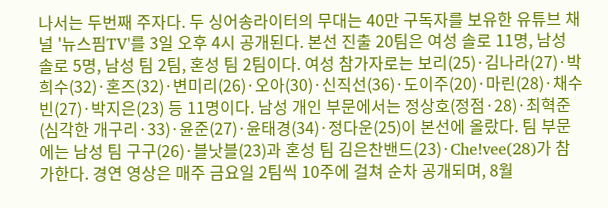나서는 두번째 주자다. 두 싱어송라이터의 무대는 40만 구독자를 보유한 유튜브 채널 '뉴스핌TV'를 3일 오후 4시 공개된다. 본선 진출 20팀은 여성 솔로 11명, 남성 솔로 5명, 남성 팀 2팀, 혼성 팀 2팀이다. 여성 참가자로는 보리(25)·김나라(27)·박희수(32)·혼즈(32)·변미리(26)·오아(30)·신직선(36)·도이주(20)·마린(28)·채수빈(27)·박지은(23) 등 11명이다. 남성 개인 부문에서는 정상호(정점·28)·최혁준(심각한 개구리·33)·윤준(27)·윤태경(34)·정다운(25)이 본선에 올랐다. 팀 부문에는 남성 팀 구구(26)·블낫블(23)과 혼성 팀 김은찬밴드(23)·Che!vee(28)가 참가한다. 경연 영상은 매주 금요일 2팀씩 10주에 걸쳐 순차 공개되며, 8월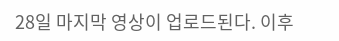28일 마지막 영상이 업로드된다. 이후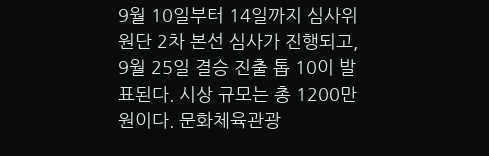9월 10일부터 14일까지 심사위원단 2차 본선 심사가 진행되고, 9월 25일 결승 진출 톱 10이 발표된다. 시상 규모는 총 1200만 원이다. 문화체육관광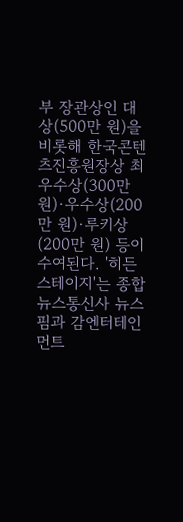부 장관상인 대상(500만 원)을 비롯해 한국콘텐츠진흥원장상 최우수상(300만 원)·우수상(200만 원)·루키상(200만 원) 등이 수여된다. '히든 스테이지'는 종합뉴스통신사 뉴스핌과 감엔터테인먼트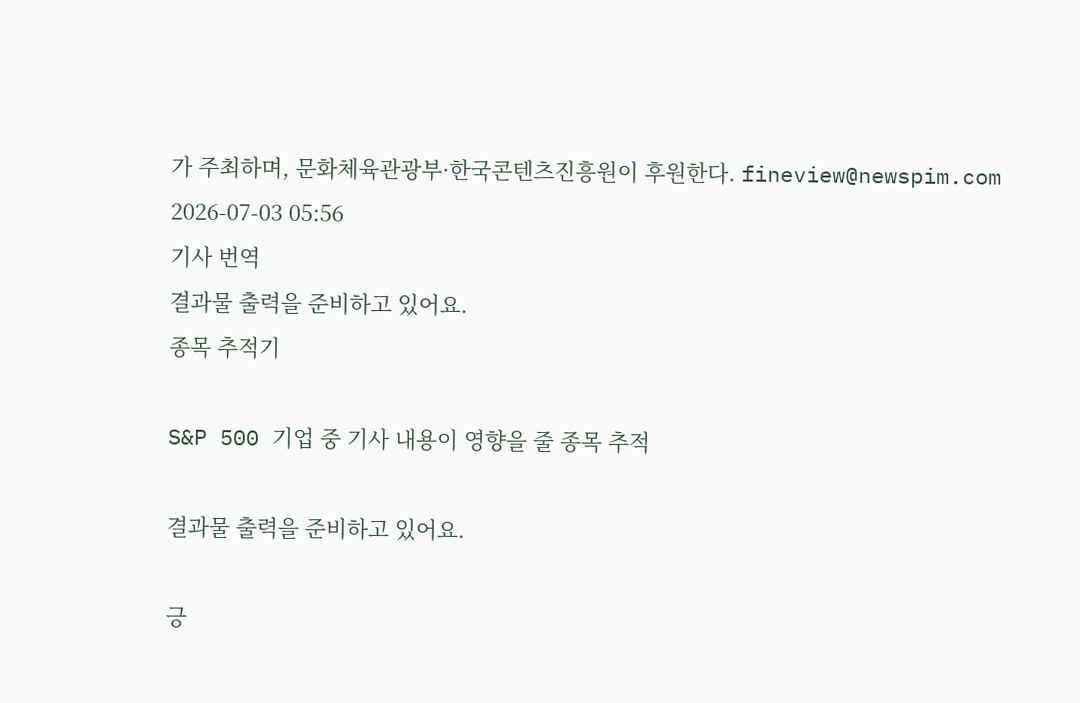가 주최하며, 문화체육관광부·한국콘텐츠진흥원이 후원한다. fineview@newspim.com 2026-07-03 05:56
기사 번역
결과물 출력을 준비하고 있어요.
종목 추적기

S&P 500 기업 중 기사 내용이 영향을 줄 종목 추적

결과물 출력을 준비하고 있어요.

긍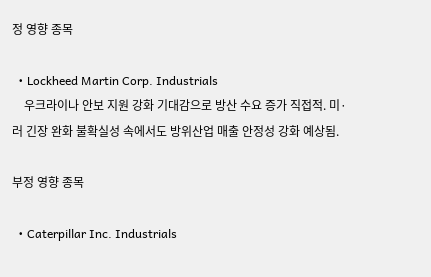정 영향 종목

  • Lockheed Martin Corp. Industrials
    우크라이나 안보 지원 강화 기대감으로 방산 수요 증가 직접적. 미·러 긴장 완화 불확실성 속에서도 방위산업 매출 안정성 강화 예상됨.

부정 영향 종목

  • Caterpillar Inc. Industrials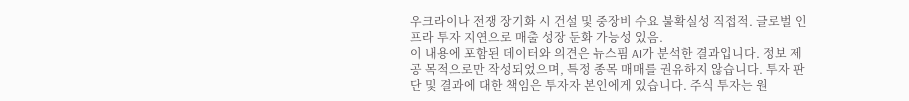우크라이나 전쟁 장기화 시 건설 및 중장비 수요 불확실성 직접적. 글로벌 인프라 투자 지연으로 매출 성장 둔화 가능성 있음.
이 내용에 포함된 데이터와 의견은 뉴스핌 AI가 분석한 결과입니다. 정보 제공 목적으로만 작성되었으며, 특정 종목 매매를 권유하지 않습니다. 투자 판단 및 결과에 대한 책임은 투자자 본인에게 있습니다. 주식 투자는 원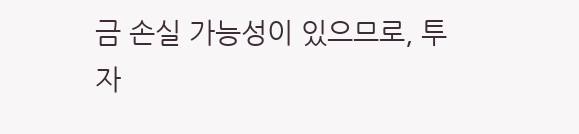금 손실 가능성이 있으므로, 투자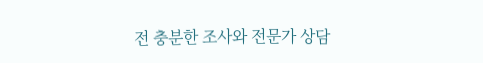전 충분한 조사와 전문가 상담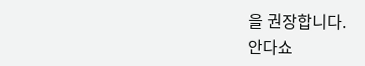을 권장합니다.
안다쇼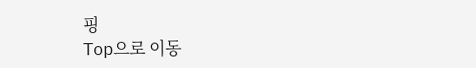핑
Top으로 이동